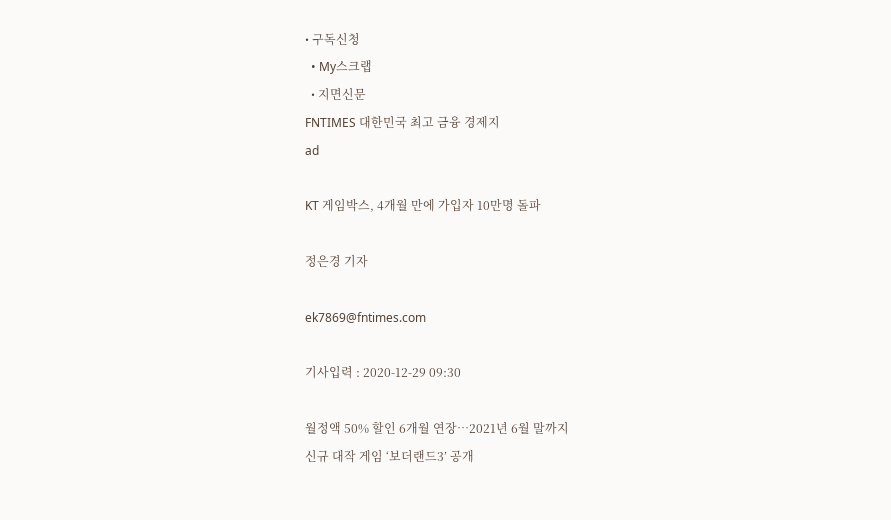• 구독신청
  • My스크랩
  • 지면신문
FNTIMES 대한민국 최고 금융 경제지
ad

KT 게임박스, 4개월 만에 가입자 10만명 돌파

정은경 기자

ek7869@fntimes.com

기사입력 : 2020-12-29 09:30

월정액 50% 할인 6개월 연장…2021년 6월 말까지
신규 대작 게임 ‘보더랜드3’ 공개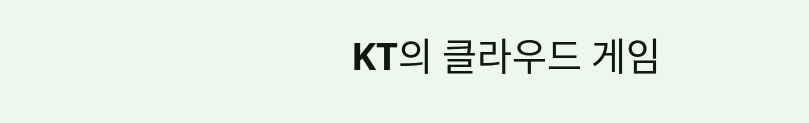KT의 클라우드 게임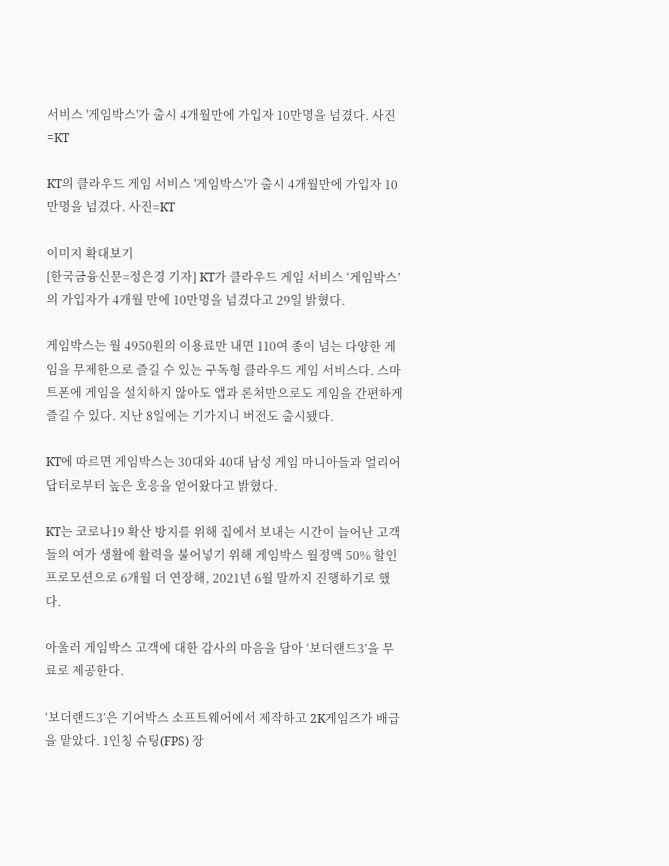서비스 '게임박스'가 출시 4개월만에 가입자 10만명을 넘겼다. 사진=KT

KT의 클라우드 게임 서비스 '게임박스'가 출시 4개월만에 가입자 10만명을 넘겼다. 사진=KT

이미지 확대보기
[한국금융신문=정은경 기자] KT가 클라우드 게임 서비스 ‘게임박스’의 가입자가 4개월 만에 10만명을 넘겼다고 29일 밝혔다.

게임박스는 월 4950원의 이용료만 내면 110여 종이 넘는 다양한 게임을 무제한으로 즐길 수 있는 구독형 클라우드 게임 서비스다. 스마트폰에 게임을 설치하지 않아도 앱과 론처만으로도 게임을 간편하게 즐길 수 있다. 지난 8일에는 기가지니 버전도 출시됐다.

KT에 따르면 게임박스는 30대와 40대 남성 게임 마니아들과 얼리어답터로부터 높은 호응을 얻어왔다고 밝혔다.

KT는 코로나19 확산 방지를 위해 집에서 보내는 시간이 늘어난 고객들의 여가 생활에 활력을 불어넣기 위해 게임박스 월정액 50% 할인 프로모션으로 6개월 더 연장해, 2021년 6월 말까지 진행하기로 했다.

아울러 게임박스 고객에 대한 감사의 마음을 담아 ‘보더랜드3’을 무료로 제공한다.

‘보더랜드3’은 기어박스 소프트웨어에서 제작하고 2K게임즈가 배급을 맡았다. 1인칭 슈팅(FPS) 장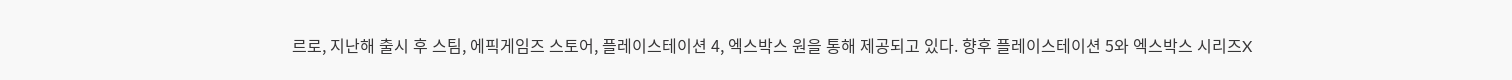르로, 지난해 출시 후 스팀, 에픽게임즈 스토어, 플레이스테이션 4, 엑스박스 원을 통해 제공되고 있다. 향후 플레이스테이션 5와 엑스박스 시리즈X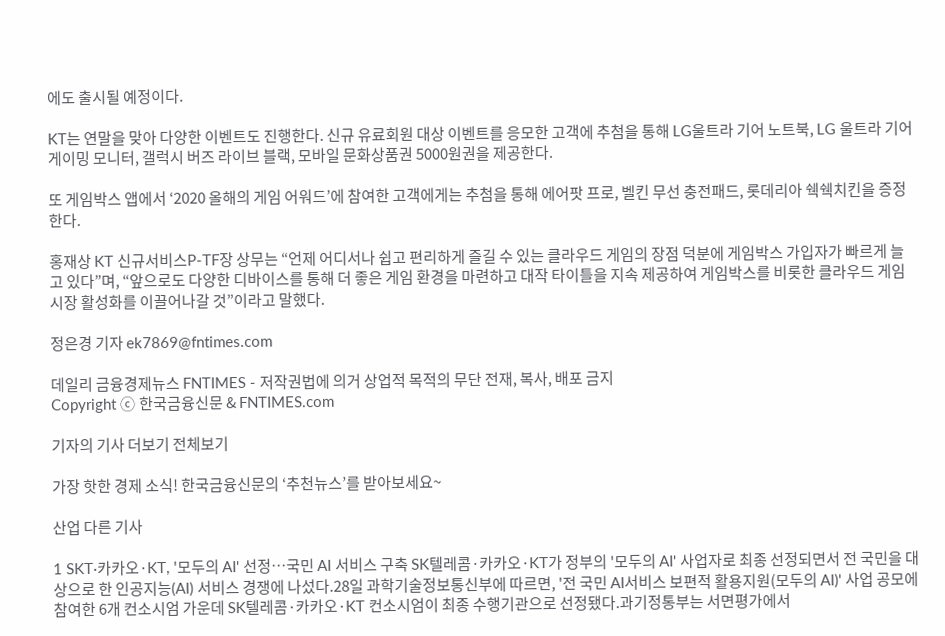에도 출시될 예정이다.

KT는 연말을 맞아 다양한 이벤트도 진행한다. 신규 유료회원 대상 이벤트를 응모한 고객에 추첨을 통해 LG울트라 기어 노트북, LG 울트라 기어 게이밍 모니터, 갤럭시 버즈 라이브 블랙, 모바일 문화상품권 5000원권을 제공한다.

또 게임박스 앱에서 ‘2020 올해의 게임 어워드’에 참여한 고객에게는 추첨을 통해 에어팟 프로, 벨킨 무선 충전패드, 롯데리아 쉑쉑치킨을 증정한다.

홍재상 KT 신규서비스P-TF장 상무는 “언제 어디서나 쉽고 편리하게 즐길 수 있는 클라우드 게임의 장점 덕분에 게임박스 가입자가 빠르게 늘고 있다”며, “앞으로도 다양한 디바이스를 통해 더 좋은 게임 환경을 마련하고 대작 타이틀을 지속 제공하여 게임박스를 비롯한 클라우드 게임 시장 활성화를 이끌어나갈 것”이라고 말했다.

정은경 기자 ek7869@fntimes.com

데일리 금융경제뉴스 FNTIMES - 저작권법에 의거 상업적 목적의 무단 전재, 복사, 배포 금지
Copyright ⓒ 한국금융신문 & FNTIMES.com

기자의 기사 더보기 전체보기

가장 핫한 경제 소식! 한국금융신문의 ‘추천뉴스’를 받아보세요~

산업 다른 기사

1 SKT·카카오·KT, '모두의 AI' 선정…국민 AI 서비스 구축 SK텔레콤·카카오·KT가 정부의 '모두의 AI' 사업자로 최종 선정되면서 전 국민을 대상으로 한 인공지능(AI) 서비스 경쟁에 나섰다.28일 과학기술정보통신부에 따르면, '전 국민 AI서비스 보편적 활용지원(모두의 AI)' 사업 공모에 참여한 6개 컨소시엄 가운데 SK텔레콤·카카오·KT 컨소시엄이 최종 수행기관으로 선정됐다.과기정통부는 서면평가에서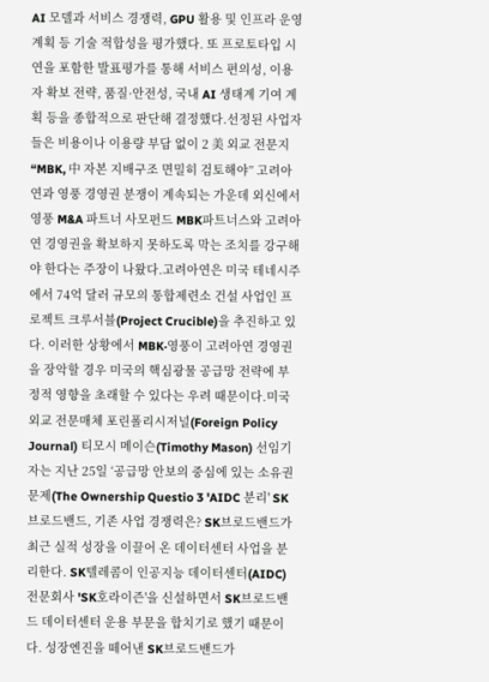AI 모델과 서비스 경쟁력, GPU 활용 및 인프라 운영 계획 등 기술 적합성을 평가했다. 또 프로토타입 시연을 포함한 발표평가를 통해 서비스 편의성, 이용자 확보 전략, 품질·안전성, 국내 AI 생태계 기여 계획 등을 종합적으로 판단해 결정했다.선정된 사업자들은 비용이나 이용량 부담 없이 2 美 외교 전문지 “MBK, 中 자본 지배구조 면밀히 검토해야” 고려아연과 영풍 경영권 분쟁이 계속되는 가운데 외신에서 영풍 M&A 파트너 사모펀드 MBK파트너스와 고려아연 경영권을 확보하지 못하도록 막는 조치를 강구해야 한다는 주장이 나왔다.고려아연은 미국 테네시주에서 74억 달러 규모의 통합제련소 건설 사업인 프로젝트 크루서블(Project Crucible)을 추진하고 있다. 이러한 상황에서 MBK·영풍이 고려아연 경영권을 장악할 경우 미국의 핵심광물 공급망 전략에 부정적 영향을 초래할 수 있다는 우려 때문이다.미국 외교 전문매체 포린폴리시저널(Foreign Policy Journal) 티모시 메이슨(Timothy Mason) 선임기자는 지난 25일 ‘공급망 안보의 중심에 있는 소유권 문제(The Ownership Questio 3 'AIDC 분리' SK브로드밴드, 기존 사업 경쟁력은? SK브로드밴드가 최근 실적 성장을 이끌어 온 데이터센터 사업을 분리한다. SK텔레콤이 인공지능 데이터센터(AIDC) 전문회사 'SK호라이즌'을 신설하면서 SK브로드밴드 데이터센터 운용 부문을 합치기로 했기 때문이다. 성장엔진을 떼어낸 SK브로드밴드가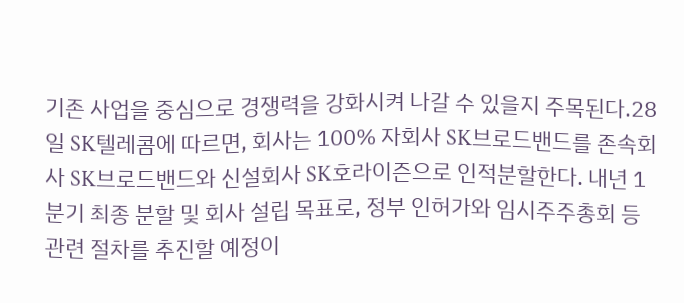기존 사업을 중심으로 경쟁력을 강화시켜 나갈 수 있을지 주목된다.28일 SK텔레콤에 따르면, 회사는 100% 자회사 SK브로드밴드를 존속회사 SK브로드밴드와 신설회사 SK호라이즌으로 인적분할한다. 내년 1분기 최종 분할 및 회사 설립 목표로, 정부 인허가와 임시주주총회 등 관련 절차를 추진할 예정이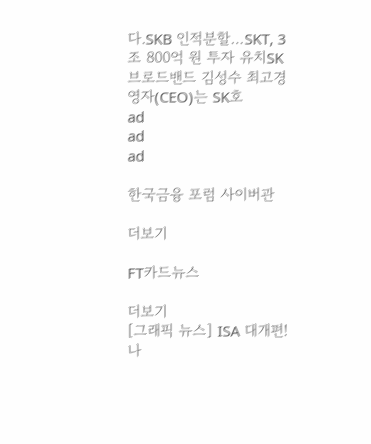다.SKB 인적분할…SKT, 3조 800억 원 투자 유치SK브로드밴드 김성수 최고경영자(CEO)는 SK호
ad
ad
ad

한국금융 포럼 사이버관

더보기

FT카드뉴스

더보기
[그래픽 뉴스] ISA 대개편! 나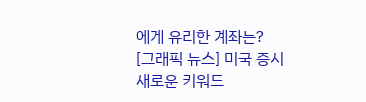에게 유리한 계좌는?
[그래픽 뉴스] 미국 증시 새로운 키워드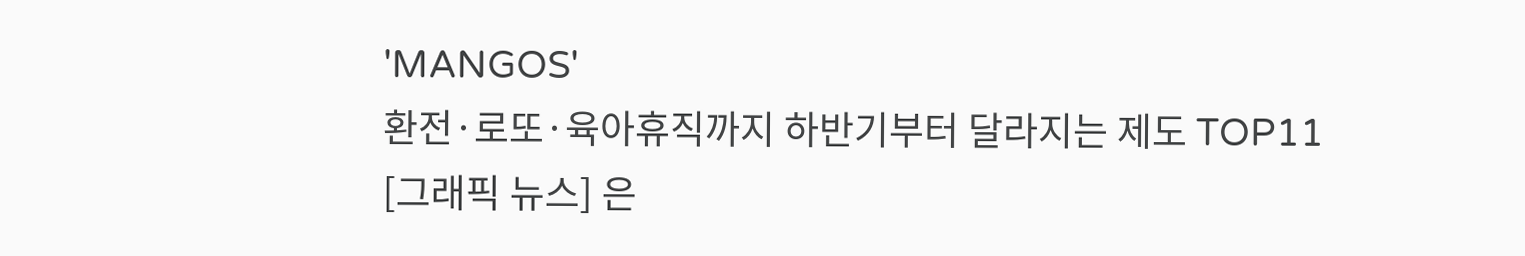'MANGOS'
환전·로또·육아휴직까지 하반기부터 달라지는 제도 TOP11
[그래픽 뉴스] 은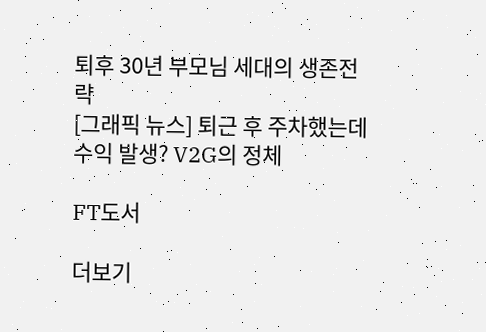퇴후 30년 부모님 세대의 생존전략
[그래픽 뉴스] 퇴근 후 주차했는데 수익 발생? V2G의 정체

FT도서

더보기